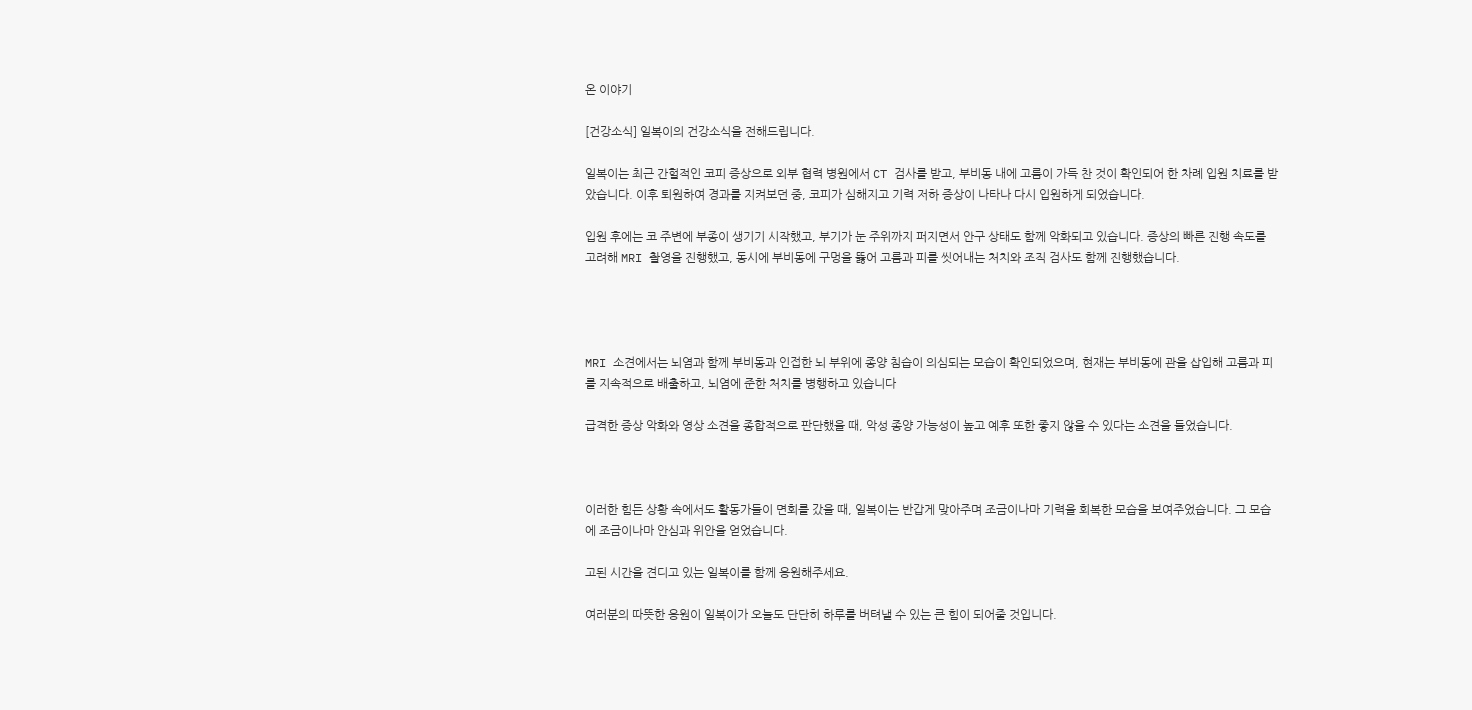온 이야기

[건강소식] 일복이의 건강소식을 전해드립니다.

일복이는 최근 간헐적인 코피 증상으로 외부 협력 병원에서 CT 검사를 받고, 부비동 내에 고름이 가득 찬 것이 확인되어 한 차례 입원 치료를 받았습니다. 이후 퇴원하여 경과를 지켜보던 중, 코피가 심해지고 기력 저하 증상이 나타나 다시 입원하게 되었습니다.

입원 후에는 코 주변에 부종이 생기기 시작했고, 부기가 눈 주위까지 퍼지면서 안구 상태도 함께 악화되고 있습니다. 증상의 빠른 진행 속도를 고려해 MRI 촬영을 진행했고, 동시에 부비동에 구멍을 뚫어 고름과 피를 씻어내는 처치와 조직 검사도 함께 진행했습니다.




MRI 소견에서는 뇌염과 함께 부비동과 인접한 뇌 부위에 종양 침습이 의심되는 모습이 확인되었으며, 현재는 부비동에 관을 삽입해 고름과 피를 지속적으로 배출하고, 뇌염에 준한 처치를 병행하고 있습니다

급격한 증상 악화와 영상 소견을 종합적으로 판단했을 때, 악성 종양 가능성이 높고 예후 또한 좋지 않을 수 있다는 소견을 들었습니다.



이러한 힘든 상황 속에서도 활동가들이 면회를 갔을 때, 일복이는 반갑게 맞아주며 조금이나마 기력을 회복한 모습을 보여주었습니다. 그 모습에 조금이나마 안심과 위안을 얻었습니다.

고된 시간을 견디고 있는 일복이를 함께 응원해주세요.

여러분의 따뜻한 응원이 일복이가 오늘도 단단히 하루를 버텨낼 수 있는 큰 힘이 되어줄 것입니다.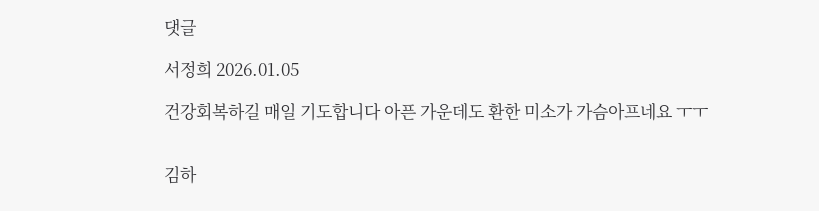댓글

서정희 2026.01.05

건강회복하길 매일 기도합니다 아픈 가운데도 환한 미소가 가슴아프네요 ㅜㅜ


김하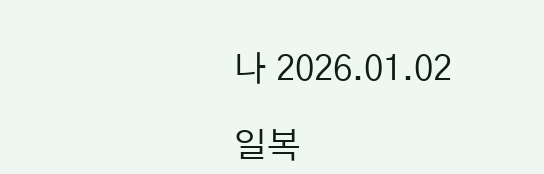나 2026.01.02

일복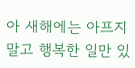아 새해에는 아프지말고 행복한 일만 있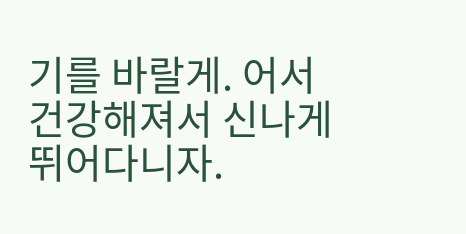기를 바랄게. 어서 건강해져서 신나게 뛰어다니자.